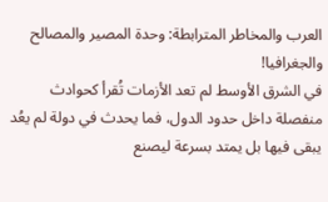العرب والمخاطر المترابطة: وحدة المصير والمصالح والجغرافيا!
في الشرق الأوسط لم تعد الأزمات تُقرأ كحوادث منفصلة داخل حدود الدول، فما يحدث في دولة لم يعُد يبقى فيها بل يمتد بسرعة ليصنع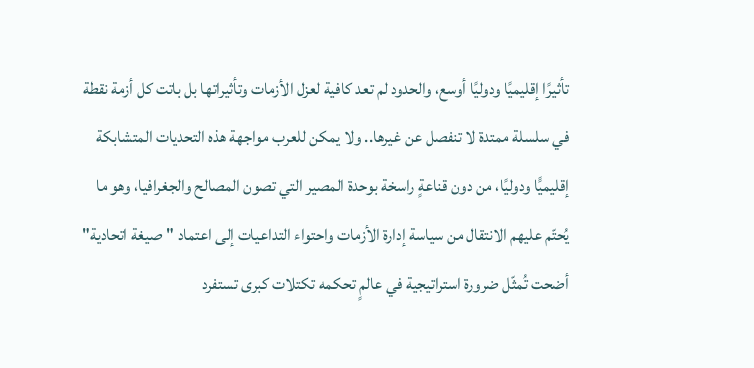تأثيرًا إقليميًا ودوليًا أوسع، والحدود لم تعد كافية لعزل الأزمات وتأثيراتها بل باتت كل أزمة نقطة في سلسلة ممتدة لا تنفصل عن غيرها.. ولا يمكن للعرب مواجهة هذه التحديات المتشابكة إقليميًَا ودوليًا، من دون قناعةٍ راسخة بوحدة المصير التي تصون المصالح والجغرافيا، وهو ما يُحتّم عليهم الانتقال من سياسة إدارة الأزمات واحتواء التداعيات إلى اعتماد "صيغة اتحادية" أضحت تُمثّل ضرورة استراتيجية في عالمٍ تحكمه تكتلات كبرى تستفرد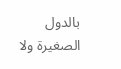بالدول الصغيرة ولا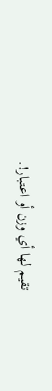تقيم لها أي وزن أو اعتبار!.